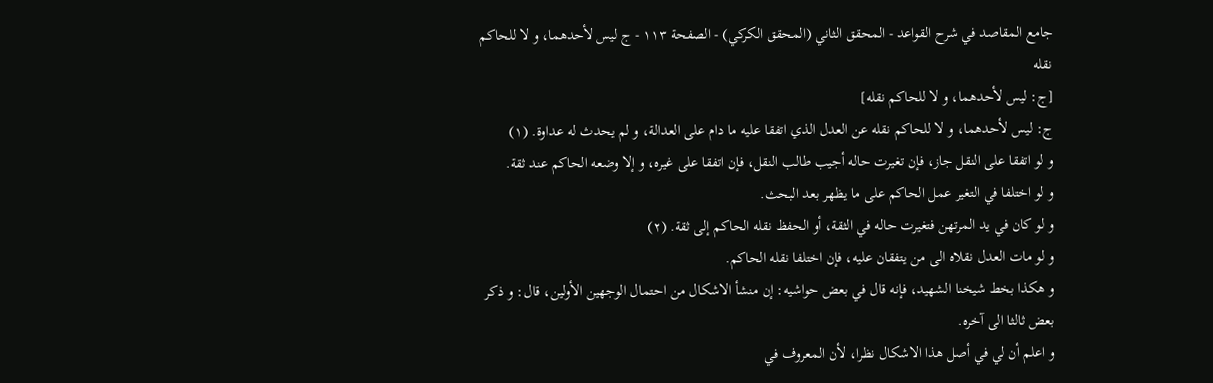جامع المقاصد في شرح القواعد - المحقق الثاني (المحقق الكركي) - الصفحة ١١٣ - ج ليس لأحدهما، و لا للحاكم نقله
[ج: ليس لأحدهما، و لا للحاكم نقله]
ج: ليس لأحدهما، و لا للحاكم نقله عن العدل الذي اتفقا عليه ما دام على العدالة، و لم يحدث له عداوة. (١)
و لو اتفقا على النقل جاز، فإن تغيرت حاله أجيب طالب النقل، فإن اتفقا على غيره، و إلا وضعه الحاكم عند ثقة.
و لو اختلفا في التغير عمل الحاكم على ما يظهر بعد البحث.
و لو كان في يد المرتهن فتغيرت حاله في الثقة، أو الحفظ نقله الحاكم إلى ثقة. (٢)
و لو مات العدل نقلاه الى من يتفقان عليه، فإن اختلفا نقله الحاكم.
و هكذا بخط شيخنا الشهيد، فإنه قال في بعض حواشيه: إن منشأ الاشكال من احتمال الوجهين الأولين، قال: و ذكر بعض ثالثا الى آخره.
و اعلم أن لي في أصل هذا الاشكال نظرا، لأن المعروف في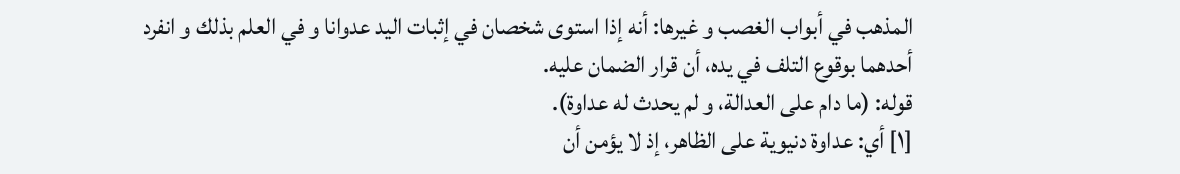المذهب في أبواب الغصب و غيرها: أنه إذا استوى شخصان في إثبات اليد عدوانا و في العلم بذلك و انفرد أحدهما بوقوع التلف في يده، أن قرار الضمان عليه.
قوله: (ما دام على العدالة، و لم يحدث له عداوة).
[١] أي: عداوة دنيوية على الظاهر، إذ لا يؤمن أن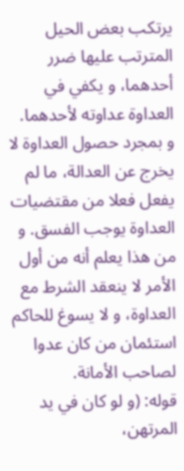يرتكب بعض الحيل المترتب عليها ضرر أحدهما، و يكفي في العداوة عداوته لأحدهما.
و بمجرد حصول العداوة لا يخرج عن العدالة، ما لم يفعل فعلا من مقتضيات العداوة يوجب الفسق. و من هذا يعلم أنه من أول الأمر لا ينعقد الشرط مع العداوة، و لا يسوغ للحاكم استئمان من كان عدوا لصاحب الأمانة.
قوله: (و لو كان في يد المرتهن،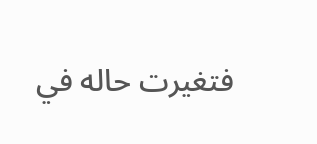فتغيرت حاله في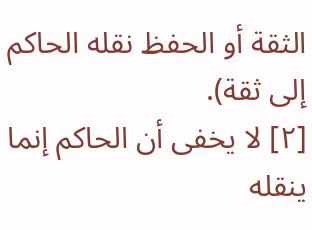الثقة أو الحفظ نقله الحاكم إلى ثقة).
[٢] لا يخفى أن الحاكم إنما ينقله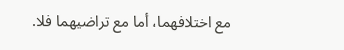مع اختلافهما، أما مع تراضيهما فلا.